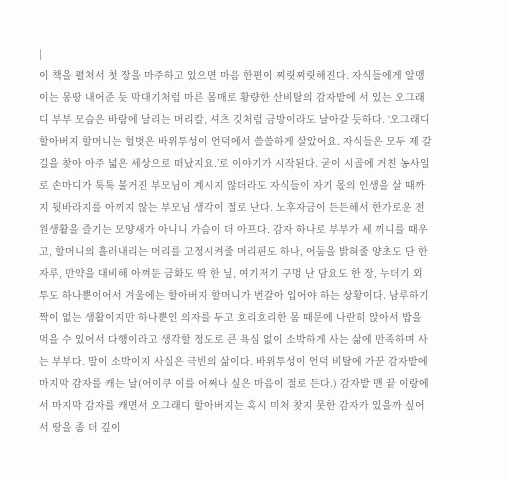|
이 책을 펼쳐서 첫 장을 마주하고 있으면 마음 한편이 찌릿찌릿해진다. 자식들에게 알맹이는 몽땅 내어준 듯 막대기처럼 마른 몸매로 황량한 산비탈의 감자밭에 서 있는 오그래디 부부 모습은 바람에 날리는 머리칼, 셔츠 깃처럼 금방이라도 날아갈 듯하다. ‘오그래디 할아버지 할머니는 헐벗은 바위투성이 언덕에서 쓸쓸하게 살았어요. 자식들은 모두 제 갈 길을 찾아 아주 넓은 세상으로 떠났지요.’로 이야기가 시작된다. 굳이 시골에 거친 농사일로 손마디가 툭툭 불거진 부모님이 계시지 않더라도 자식들이 자기 몫의 인생을 살 때까지 뒷바라지를 아끼지 않는 부모님 생각이 절로 난다. 노후자금이 든든해서 한가로운 전원생활을 즐기는 모양새가 아니니 가슴이 더 아프다. 감자 하나로 부부가 세 끼니를 때우고, 할머니의 흘러내리는 머리를 고정시켜줄 머리핀도 하나, 어둠을 밝혀줄 양초도 단 한 자루, 만약을 대비해 아껴둔 금화도 딱 한 닢, 여기저기 구멍 난 담요도 한 장, 누더기 외투도 하나뿐이어서 겨울에는 할아버지 할머니가 번갈아 입어야 하는 상황이다. 남루하기 짝이 없는 생활이지만 하나뿐인 의자를 두고 호리호리한 몸 때문에 나란히 앉아서 밥을 먹을 수 있어서 다행이라고 생각할 정도로 큰 욕심 없이 소박하게 사는 삶에 만족하며 사는 부부다. 말이 소박이지 사실은 극빈의 삶이다. 바위투성이 언덕 비탈에 가꾼 감자밭에 마지막 감자를 캐는 날(어이쿠 이를 어쩌나 싶은 마음이 절로 든다.) 감자밭 맨 끝 이랑에서 마지막 감자를 캐면서 오그래디 할아버지는 혹시 미처 찾지 못한 감자가 있을까 싶어서 땅을 좀 더 깊이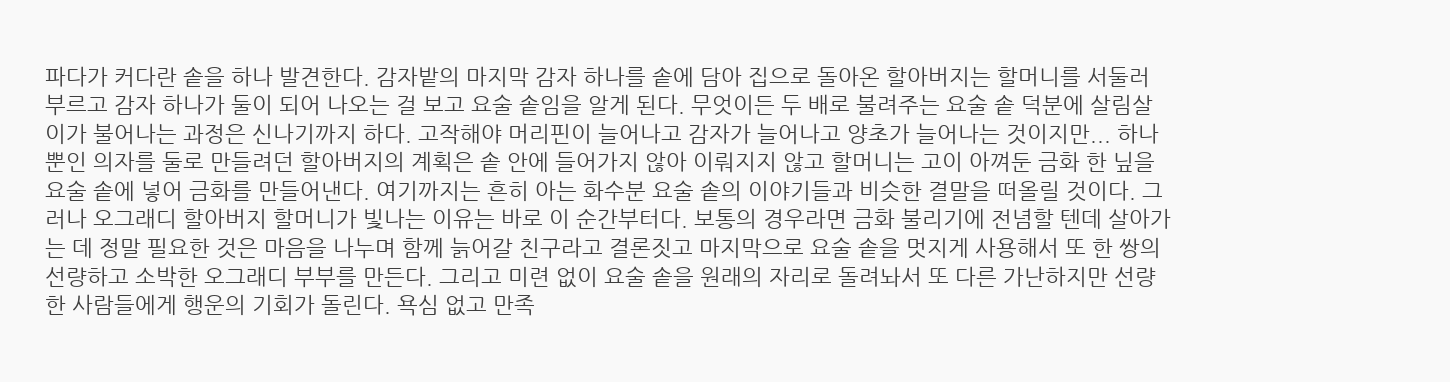파다가 커다란 솥을 하나 발견한다. 감자밭의 마지막 감자 하나를 솥에 담아 집으로 돌아온 할아버지는 할머니를 서둘러 부르고 감자 하나가 둘이 되어 나오는 걸 보고 요술 솥임을 알게 된다. 무엇이든 두 배로 불려주는 요술 솥 덕분에 살림살이가 불어나는 과정은 신나기까지 하다. 고작해야 머리핀이 늘어나고 감자가 늘어나고 양초가 늘어나는 것이지만... 하나뿐인 의자를 둘로 만들려던 할아버지의 계획은 솥 안에 들어가지 않아 이뤄지지 않고 할머니는 고이 아껴둔 금화 한 닢을 요술 솥에 넣어 금화를 만들어낸다. 여기까지는 흔히 아는 화수분 요술 솥의 이야기들과 비슷한 결말을 떠올릴 것이다. 그러나 오그래디 할아버지 할머니가 빛나는 이유는 바로 이 순간부터다. 보통의 경우라면 금화 불리기에 전념할 텐데 살아가는 데 정말 필요한 것은 마음을 나누며 함께 늙어갈 친구라고 결론짓고 마지막으로 요술 솥을 멋지게 사용해서 또 한 쌍의 선량하고 소박한 오그래디 부부를 만든다. 그리고 미련 없이 요술 솥을 원래의 자리로 돌려놔서 또 다른 가난하지만 선량한 사람들에게 행운의 기회가 돌린다. 욕심 없고 만족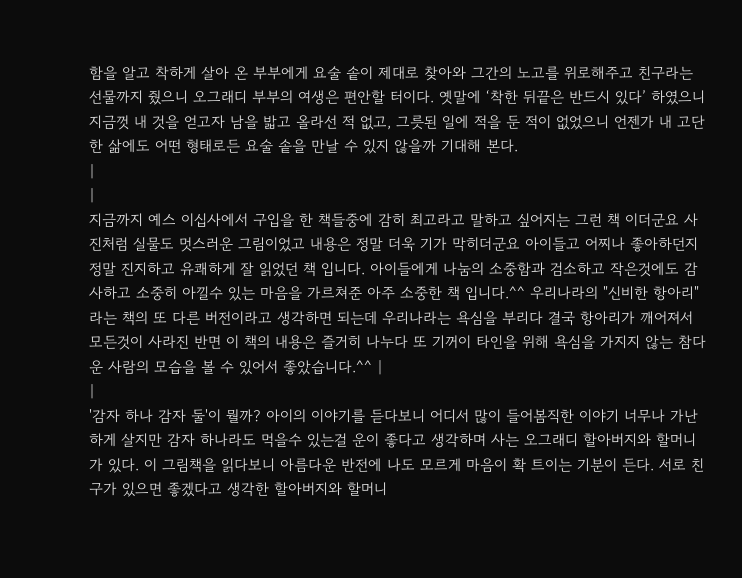함을 알고 착하게 살아 온 부부에게 요술 솥이 제대로 찾아와 그간의 노고를 위로해주고 친구라는 선물까지 줬으니 오그래디 부부의 여생은 편안할 터이다. 옛말에 ‘착한 뒤끝은 반드시 있다’ 하였으니 지금껏 내 것을 얻고자 남을 밟고 올라선 적 없고, 그릇된 일에 적을 둔 적이 없었으니 언젠가 내 고단한 삶에도 어떤 형태로든 요술 솥을 만날 수 있지 않을까 기대해 본다.
|
|
지금까지 예스 이십사에서 구입을 한 책들중에 감히 최고라고 말하고 싶어지는 그런 책 이더군요 사진처럼 실물도 멋스러운 그림이었고 내용은 정말 더욱 기가 막히더군요 아이들고 어찌나 좋아하던지 정말 진지하고 유쾌하게 잘 읽었던 책 입니다. 아이들에게 나눔의 소중함과 검소하고 작은것에도 감사하고 소중히 아낄수 있는 마음을 가르쳐준 아주 소중한 책 입니다.^^ 우리나라의 "신비한 항아리"라는 책의 또 다른 버전이라고 생각하면 되는데 우리나라는 욕심을 부리다 결국 항아리가 깨어져서 모든것이 사라진 반면 이 책의 내용은 즐거히 나누다 또 기꺼이 타인을 위해 욕심을 가지지 않는 참다운 사람의 모습을 볼 수 있어서 좋았습니다.^^ |
|
'감자 하나 감자 둘'이 뭘까? 아이의 이야기를 듣다보니 어디서 많이 들어봄직한 이야기 너무나 가난하게 살지만 감자 하나라도 먹을수 있는걸 운이 좋다고 생각하며 사는 오그래디 할아버지와 할머니가 있다. 이 그림책을 읽다보니 아름다운 반전에 나도 모르게 마음이 확 트이는 기분이 든다. 서로 친구가 있으면 좋겠다고 생각한 할아버지와 할머니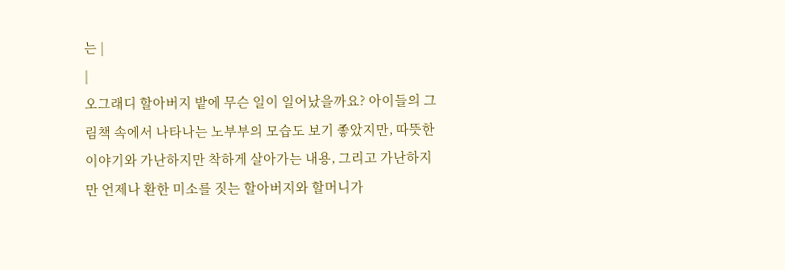는 |
|
오그래디 할아버지 밭에 무슨 일이 일어났을까요? 아이들의 그림책 속에서 나타나는 노부부의 모습도 보기 좋았지만, 따뜻한 이야기와 가난하지만 착하게 살아가는 내용, 그리고 가난하지만 언제나 환한 미소를 짓는 할아버지와 할머니가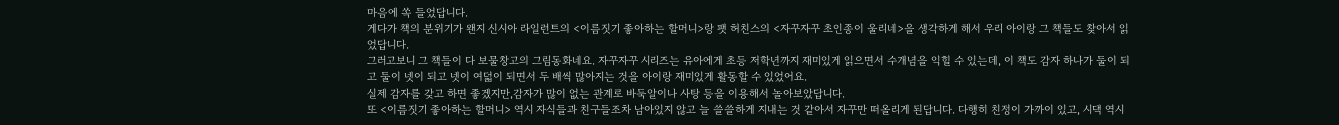마음에 쏙 들었답니다.
게다가 책의 분위기가 왠지 신시아 라일런트의 <이름짓기 좋아하는 할머니>랑 팻 허친스의 <자꾸자꾸 초인종이 울리네>을 생각하게 해서 우리 아이랑 그 책들도 찾아서 읽었답니다.
그러고보니 그 책들이 다 보물창고의 그림동화네요. 자꾸자꾸 시리즈는 유아에게 초등 저학년까지 재미있게 읽으면서 수개념을 익힐 수 있는데, 이 책도 감자 하나가 둘이 되고 둘이 넷이 되고 넷이 여덟이 되면서 두 배씩 많아지는 것을 아이랑 재미있게 활동할 수 있었어요.
실제 감자를 갖고 하면 좋겠지만,감자가 많이 없는 관계로 바둑알이나 사탕 등을 이용해서 놀아보았답니다.
또 <이름짓기 좋아하는 할머니> 역시 자식들과 친구들조차 남아있지 않고 늘 쓸쓸하게 지내는 것 같아서 자꾸만 떠올리게 된답니다. 다행히 친정이 가까이 있고, 시댁 역시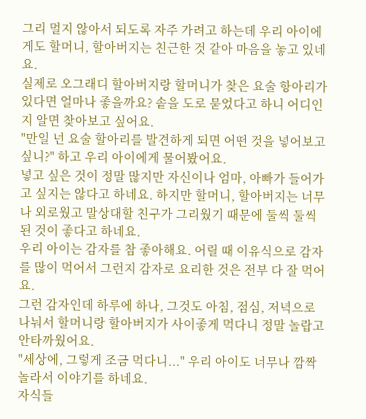그리 멀지 않아서 되도록 자주 가려고 하는데 우리 아이에게도 할머니, 할아버지는 친근한 것 같아 마음을 놓고 있네요.
실제로 오그래디 할아버지랑 할머니가 찾은 요술 항아리가 있다면 얼마나 좋을까요? 솥을 도로 묻었다고 하니 어디인지 알면 찾아보고 싶어요.
"만일 넌 요술 할아리를 발견하게 되면 어떤 것을 넣어보고 싶니?" 하고 우리 아이에게 물어봤어요.
넣고 싶은 것이 정말 많지만 자신이나 엄마, 아빠가 들어가고 싶지는 않다고 하네요. 하지만 할머니, 할아버지는 너무나 외로웠고 말상대할 친구가 그리웠기 때문에 둘씩 둘씩 된 것이 좋다고 하네요.
우리 아이는 감자를 참 좋아해요. 어릴 때 이유식으로 감자를 많이 먹어서 그런지 감자로 요리한 것은 전부 다 잘 먹어요.
그런 감자인데 하루에 하나, 그것도 아침, 점심, 저녁으로 나눠서 할머니랑 할아버지가 사이좋게 먹다니 정말 놀랍고 안타까웠어요.
"세상에, 그렇게 조금 먹다니..." 우리 아이도 너무나 깜짝 놀라서 이야기를 하네요.
자식들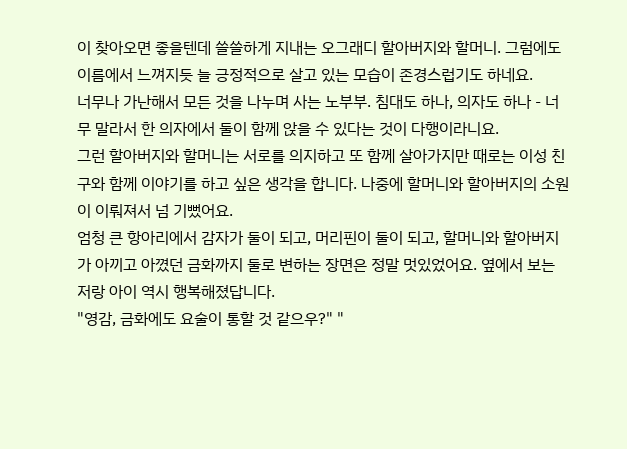이 찾아오면 좋을텐데 쓸쓸하게 지내는 오그래디 할아버지와 할머니. 그럼에도 이름에서 느껴지듯 늘 긍정적으로 살고 있는 모습이 존경스럽기도 하네요.
너무나 가난해서 모든 것을 나누며 사는 노부부. 침대도 하나, 의자도 하나 - 너무 말라서 한 의자에서 둘이 함께 앉을 수 있다는 것이 다행이라니요.
그런 할아버지와 할머니는 서로를 의지하고 또 함께 살아가지만 때로는 이성 친구와 함께 이야기를 하고 싶은 생각을 합니다. 나중에 할머니와 할아버지의 소원이 이뤄져서 넘 기뻤어요.
엄청 큰 항아리에서 감자가 둘이 되고, 머리핀이 둘이 되고, 할머니와 할아버지가 아끼고 아꼈던 금화까지 둘로 변하는 장면은 정말 멋있었어요. 옆에서 보는 저랑 아이 역시 행복해졌답니다.
"영감, 금화에도 요술이 통할 것 같으우?" "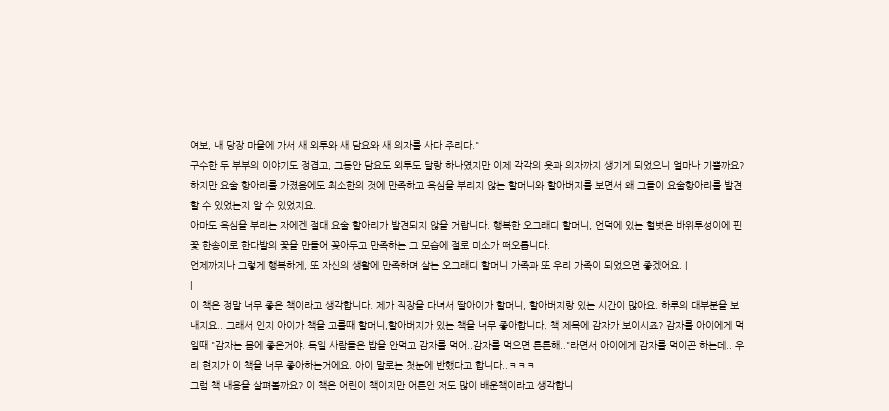여보, 내 당장 마을에 가서 새 외투와 새 담요와 새 의자를 사다 주리다."
구수한 두 부부의 이야기도 정겹고, 그동안 담요도 외투도 달랑 하나였지만 이제 각각의 옷과 의자까지 생기게 되었으니 얼마나 기쁠까요?
하지만 요술 항아리를 가졌음에도 최소한의 것에 만족하고 욕심을 부리지 않는 할머니와 할아버지를 보면서 왜 그들이 요술항아리를 발견할 수 있었는지 알 수 있었지요.
아마도 욕심을 부리는 자에겐 절대 요술 할아리가 발견되지 않을 거랍니다. 행복한 오그래디 할머니, 언덕에 있는 헐벗은 바위투성이에 핀 꽃 한송이로 한다발의 꽃을 만들어 꽂아두고 만족하는 그 모습에 절로 미소가 떠오릅니다.
언제까지나 그렇게 행복하게, 또 자신의 생활에 만족하며 살는 오그래디 할머니 가족과 또 우리 가족이 되었으면 좋겠어요. |
|
이 책은 정말 너무 좋은 책이라고 생각합니다. 제가 직장을 다녀서 딸아이가 할머니, 할아버지랑 있는 시간이 많아요. 하루의 대부분을 보내지요.. 그래서 인지 아이가 책을 고를때 할머니,할아버지가 있는 책을 너무 좋아합니다. 책 제목에 감자가 보이시죠? 감자를 아이에게 먹일때 "감자는 몸에 좋은거야. 독일 사람들은 밥을 안먹고 감자를 먹어..감자를 먹으면 튼튼해.."라면서 아이에게 감자를 먹이곤 하는데.. 우리 현지가 이 책을 너무 좋아하는거에요. 아이 말로는 첫눈에 반했다고 합니다..ㅋㅋㅋ
그럼 책 내용을 살펴볼까요? 이 책은 어린이 책이지만 어른인 저도 많이 배운책이라고 생각합니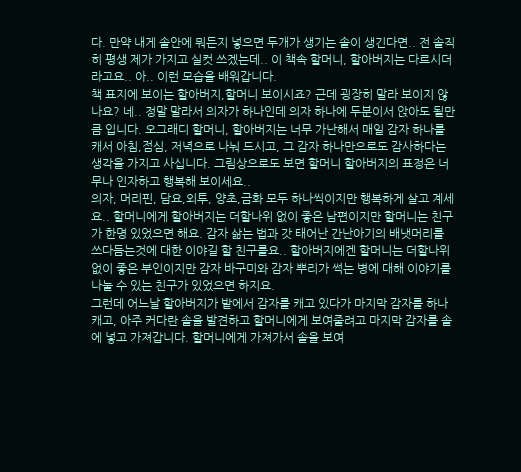다. 만약 내게 솥안에 뭐든지 넣으면 두개가 생기는 솥이 생긴다면.. 전 솔직히 평생 제가 가지고 실컷 쓰겠는데.. 이 책속 할머니, 할아버지는 다르시더라고요.. 아.. 이런 모습을 배워갑니다.
책 표지에 보이는 할아버지,할머니 보이시죠? 근데 굉장히 말라 보이지 않나요? 네.. 정말 말라서 의자가 하나인데 의자 하나에 두분이서 앉아도 될만큼 입니다. 오그래디 할머니, 할아버지는 너무 가난해서 매일 감자 하나를 캐서 아침,점심, 저녁으로 나눠 드시고, 그 감자 하나만으로도 감사하다는 생각을 가지고 사십니다. 그림상으로도 보면 할머니 할아버지의 표정은 너무나 인자하고 행복해 보이세요..
의자, 머리핀, 담요,외투, 양초,금화 모두 하나씩이지만 행복하게 살고 계세요.. 할머니에게 할아버지는 더할나위 없이 좋은 남편이지만 할머니는 친구가 한명 있었으면 해요. 감자 삶는 법과 갓 태어난 간난아기의 배냇머리를 쓰다듬는것에 대한 이야길 할 친구를요.. 할아버지에겐 할머니는 더할나위 없이 좋은 부인이지만 감자 바구미와 감자 뿌리가 썩는 병에 대해 이야기를 나눌 수 있는 친구가 있었으면 하지요.
그런데 어느날 할아버지가 밭에서 감자를 캐고 있다가 마지막 감자를 하나 캐고, 아주 커다란 솥을 발견하고 할머니에게 보여줄려고 마지막 감자를 솥에 넣고 가져갑니다. 할머니에게 가져가서 솥을 보여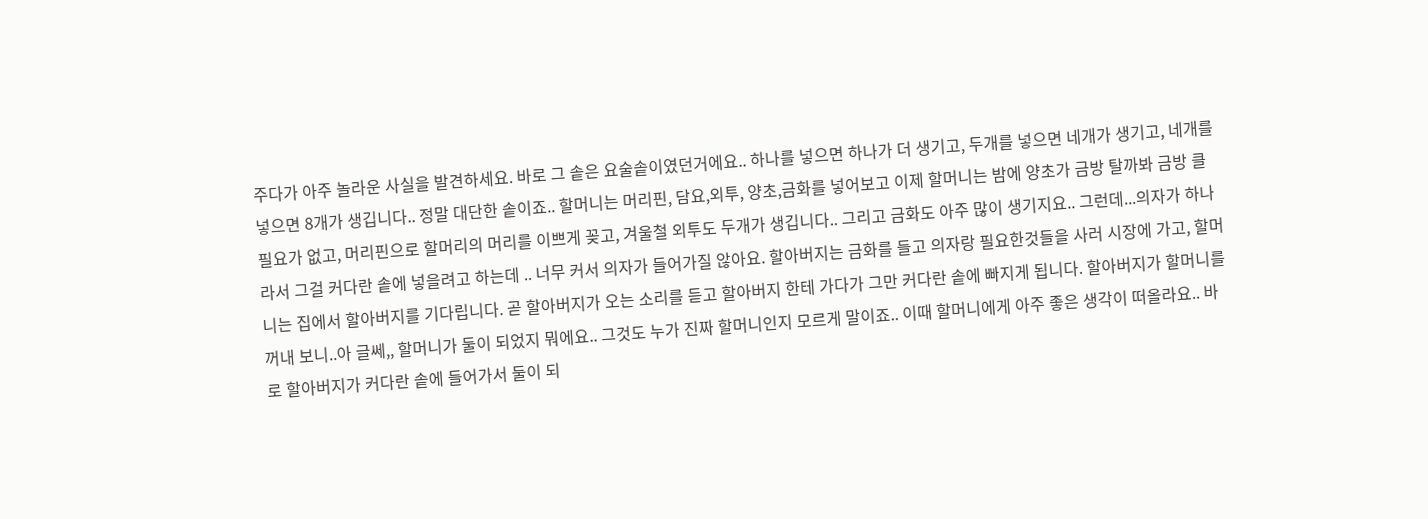주다가 아주 놀라운 사실을 발견하세요. 바로 그 솥은 요술솥이였던거에요.. 하나를 넣으면 하나가 더 생기고, 두개를 넣으면 네개가 생기고, 네개를 넣으면 8개가 생깁니다.. 정말 대단한 솥이죠.. 할머니는 머리핀, 담요,외투, 양초,금화를 넣어보고 이제 할머니는 밤에 양초가 금방 탈까봐 금방 클 필요가 없고, 머리핀으로 할머리의 머리를 이쁘게 꽂고, 겨울철 외투도 두개가 생깁니다.. 그리고 금화도 아주 많이 생기지요.. 그런데...의자가 하나라서 그걸 커다란 솥에 넣을려고 하는데 .. 너무 커서 의자가 들어가질 않아요. 할아버지는 금화를 들고 의자랑 필요한것들을 사러 시장에 가고, 할머니는 집에서 할아버지를 기다립니다. 곧 할아버지가 오는 소리를 듣고 할아버지 한테 가다가 그만 커다란 솥에 빠지게 됩니다. 할아버지가 할머니를 꺼내 보니..아 글쎄,, 할머니가 둘이 되었지 뭐에요.. 그것도 누가 진짜 할머니인지 모르게 말이죠.. 이때 할머니에게 아주 좋은 생각이 떠올라요.. 바로 할아버지가 커다란 솥에 들어가서 둘이 되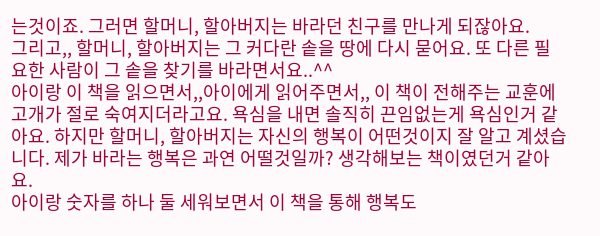는것이죠. 그러면 할머니, 할아버지는 바라던 친구를 만나게 되잖아요.
그리고,, 할머니, 할아버지는 그 커다란 솥을 땅에 다시 묻어요. 또 다른 필요한 사람이 그 솥을 찾기를 바라면서요..^^
아이랑 이 책을 읽으면서,,아이에게 읽어주면서,, 이 책이 전해주는 교훈에 고개가 절로 숙여지더라고요. 욕심을 내면 솔직히 끈임없는게 욕심인거 같아요. 하지만 할머니, 할아버지는 자신의 행복이 어떤것이지 잘 알고 계셨습니다. 제가 바라는 행복은 과연 어떨것일까? 생각해보는 책이였던거 같아요.
아이랑 숫자를 하나 둘 세워보면서 이 책을 통해 행복도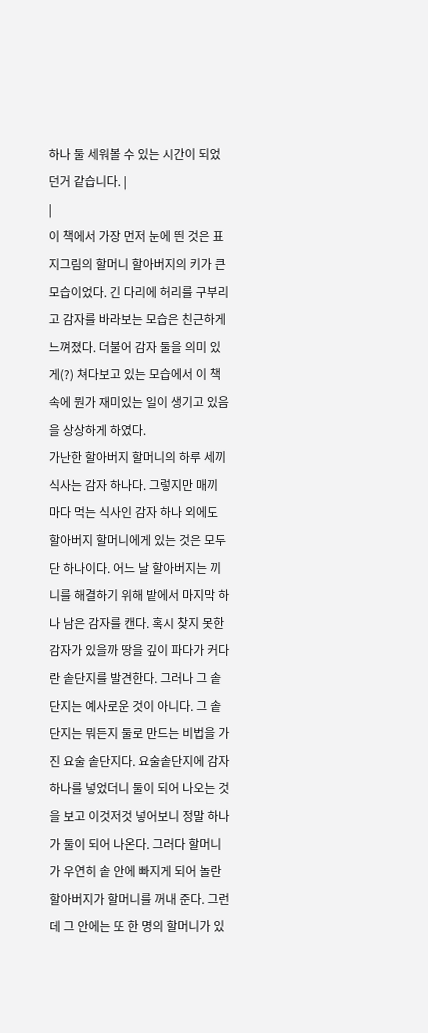하나 둘 세워볼 수 있는 시간이 되었던거 같습니다. |
|
이 책에서 가장 먼저 눈에 띈 것은 표지그림의 할머니 할아버지의 키가 큰 모습이었다. 긴 다리에 허리를 구부리고 감자를 바라보는 모습은 친근하게 느껴졌다. 더불어 감자 둘을 의미 있게(?) 쳐다보고 있는 모습에서 이 책 속에 뭔가 재미있는 일이 생기고 있음을 상상하게 하였다.
가난한 할아버지 할머니의 하루 세끼 식사는 감자 하나다. 그렇지만 매끼 마다 먹는 식사인 감자 하나 외에도 할아버지 할머니에게 있는 것은 모두 단 하나이다. 어느 날 할아버지는 끼니를 해결하기 위해 밭에서 마지막 하나 남은 감자를 캔다. 혹시 찾지 못한 감자가 있을까 땅을 깊이 파다가 커다란 솥단지를 발견한다. 그러나 그 솥단지는 예사로운 것이 아니다. 그 솥단지는 뭐든지 둘로 만드는 비법을 가진 요술 솥단지다. 요술솥단지에 감자 하나를 넣었더니 둘이 되어 나오는 것을 보고 이것저것 넣어보니 정말 하나가 둘이 되어 나온다. 그러다 할머니가 우연히 솥 안에 빠지게 되어 놀란 할아버지가 할머니를 꺼내 준다. 그런데 그 안에는 또 한 명의 할머니가 있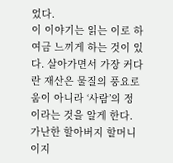었다.
이 이야기는 읽는 이로 하여금 느끼게 하는 것이 있다. 살아가면서 가장 커다란 재산은 물질의 풍요로움이 아니라 ‘사람’의 정이라는 것을 알게 한다. 가난한 할아버지 할머니이지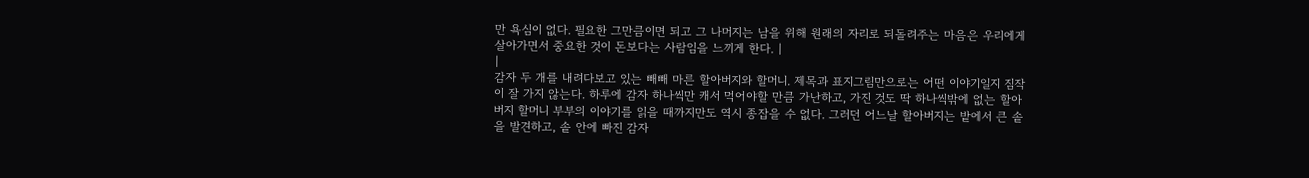만 욕심이 없다. 필요한 그만큼이면 되고 그 나머지는 남을 위해 원래의 자리로 되돌려주는 마음은 우리에게 살아가면서 중요한 것이 돈보다는 사람임을 느끼게 한다. |
|
감자 두 개를 내려다보고 있는 빼빼 마른 할아버지와 할머니. 제목과 표지그림만으로는 어떤 이야기일지 짐작이 잘 가지 않는다. 하루에 감자 하나씩만 캐서 먹어야할 만큼 가난하고, 가진 것도 딱 하나씩밖에 없는 할아버지 할머니 부부의 이야기를 읽을 때까지만도 역시 종잡을 수 없다. 그러던 어느날 할아버지는 밭에서 큰 솥을 발견하고, 솥 안에 빠진 감자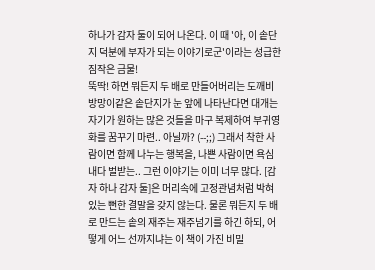하나가 감자 둘이 되어 나온다. 이 때 '아, 이 솥단지 덕분에 부자가 되는 이야기로군'이라는 성급한 짐작은 금물!
뚝딱! 하면 뭐든지 두 배로 만들어버리는 도깨비 방망이같은 솥단지가 눈 앞에 나타난다면 대개는 자기가 원하는 많은 것들을 마구 복제하여 부귀영화를 꿈꾸기 마련.. 아닐까? (--;;) 그래서 착한 사람이면 함께 나누는 행복을, 나쁜 사람이면 욕심내다 벌받는.. 그런 이야기는 이미 너무 많다. [감자 하나 감자 둘]은 머리속에 고정관념처럼 박혀있는 뻔한 결말을 갖지 않는다. 물론 뭐든지 두 배로 만드는 솥의 재주는 재주넘기를 하긴 하되, 어떻게 어느 선까지냐는 이 책이 가진 비밀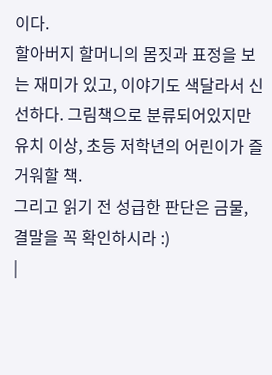이다.
할아버지 할머니의 몸짓과 표정을 보는 재미가 있고, 이야기도 색달라서 신선하다. 그림책으로 분류되어있지만 유치 이상, 초등 저학년의 어린이가 즐거워할 책.
그리고 읽기 전 성급한 판단은 금물, 결말을 꼭 확인하시라 :)
|